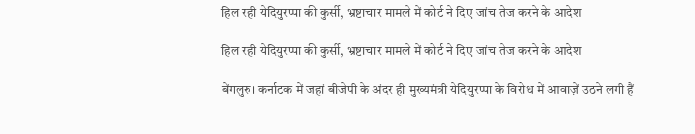हिल रही येदियुरप्पा की कुर्सी, भ्रष्टाचार मामले में कोर्ट ने दिए जांच तेज करने के आदेश

हिल रही येदियुरप्पा की कुर्सी, भ्रष्टाचार मामले में कोर्ट ने दिए जांच तेज करने के आदेश

बेंगलुरु। कर्नाटक में जहां बीजेपी के अंदर ही मुख्यमंत्री येदियुरप्पा के विरोध में आवाज़ें उठने लगी हैं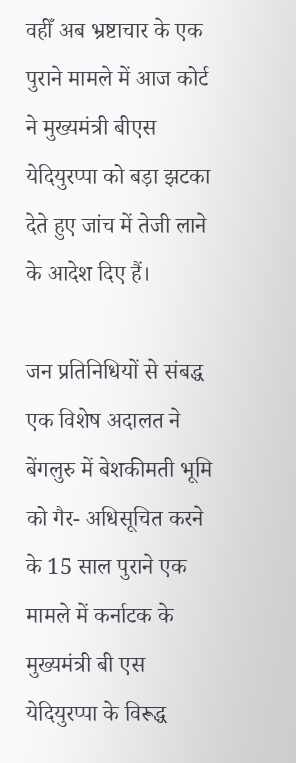वहीँ अब भ्रष्टाचार के एक पुराने मामले में आज कोर्ट ने मुख्यमंत्री बीएस येदियुरप्पा को बड़ा झटका देते हुए जांच में तेजी लाने के आदेश दिए हैं।

जन प्रतिनिधियों से संबद्ध एक विशेष अदालत ने बेंगलुरु में बेशकीमती भूमि को गैर- अधिसूचित करने के 15 साल पुराने एक मामले में कर्नाटक के मुख्यमंत्री बी एस येदियुरप्पा के विरूद्ध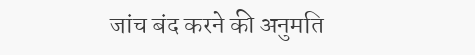जांच बंद करने की अनुमति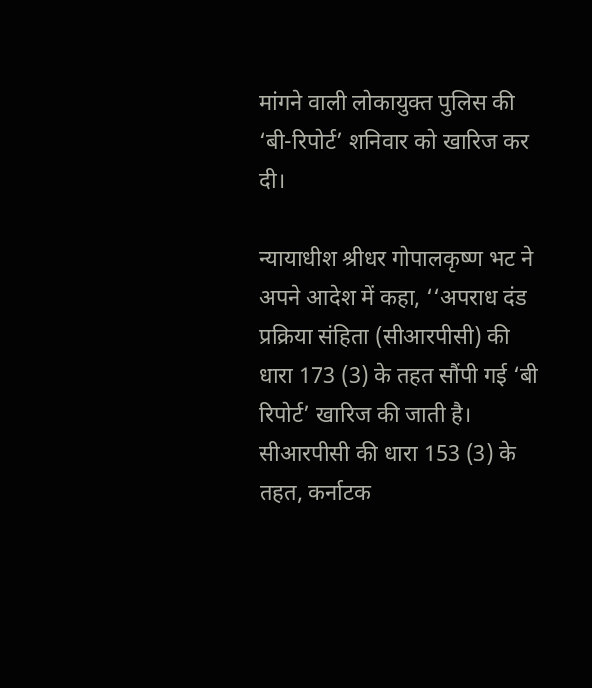मांगने वाली लोकायुक्त पुलिस की ‘बी-रिपोर्ट’ शनिवार को खारिज कर दी।

न्यायाधीश श्रीधर गोपालकृष्ण भट ने अपने आदेश में कहा, ‘‘अपराध दंड प्रक्रिया संहिता (सीआरपीसी) की धारा 173 (3) के तहत सौंपी गई ‘बी रिपोर्ट’ खारिज की जाती है। सीआरपीसी की धारा 153 (3) के तहत, कर्नाटक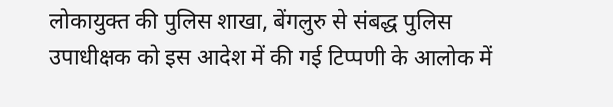लोकायुक्त की पुलिस शाखा, बेंगलुरु से संबद्ध पुलिस उपाधीक्षक को इस आदेश में की गई टिप्पणी के आलोक में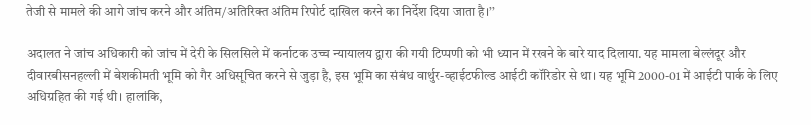तेजी से मामले की आगे जांच करने और अंतिम/अतिरिक्त अंतिम रिपोर्ट दाखिल करने का निर्देश दिया जाता है।’’

अदालत ने जांच अधिकारी को जांच में देरी के सिलसिले में कर्नाटक उच्च न्यायालय द्वारा की गयी टिप्पणी को भी ध्यान में रखने के बारे याद दिलाया. यह मामला बेल्लंदूर और दीवारबीसनहल्ली में बेशकीमती भूमि को गैर अधिसूचित करने से जुड़ा है, इस भूमि का संबंध वार्थुर-व्हाईटफील्ड आईटी कॉरिडोर से था। यह भूमि 2000-01 में आईटी पार्क के लिए अधिग्रहित की गई थी। हालांकि,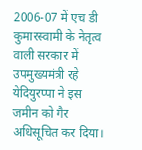2006-07 में एच डी कुमारस्वामी के नेतृत्व वाली सरकार में उपमुख्यमंत्री रहे येदियुरप्पा ने इस जमीन को गैर अधिसूचित कर दिया।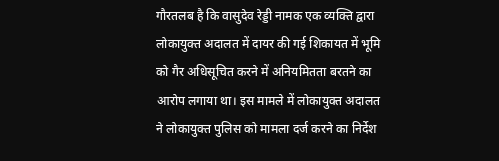गौरतलब है कि वासुदेव रेड्डी नामक एक व्यक्ति द्वारा लोकायुक्त अदालत में दायर की गई शिकायत में भूमि को गैर अधिसूचित करने में अनियमितता बरतने का आरोप लगाया था। इस मामले में लोकायुक्त अदालत ने लोकायुक्त पुलिस को मामला दर्ज करने का निर्देश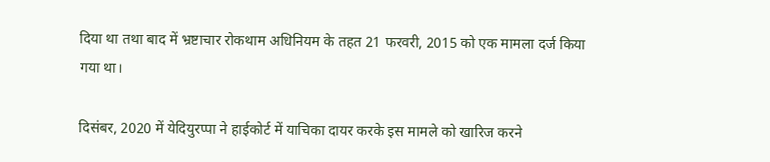दिया था तथा बाद में भ्रष्टाचार रोकथाम अधिनियम के तहत 21 फरवरी, 2015 को एक मामला दर्ज किया गया था।

दिसंबर, 2020 में येदियुरप्पा ने हाईकोर्ट में याचिका दायर करके इस मामले को खारिज करने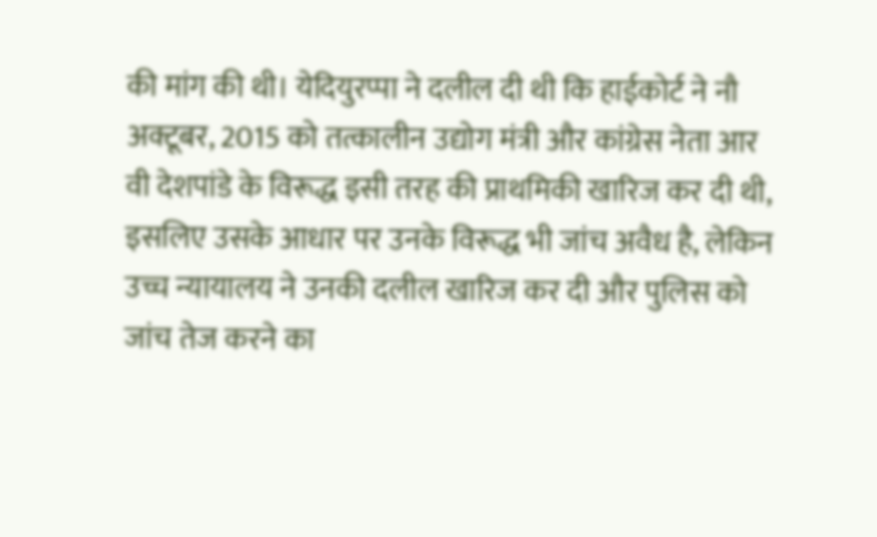की मांग की थी। येदियुरप्पा ने दलील दी थी कि हाईकोर्ट ने नौ अक्टूबर, 2015 को तत्कालीन उद्योग मंत्री और कांग्रेस नेता आर वी देशपांडे के विरूद्ध इसी तरह की प्राथमिकी खारिज कर दी थी, इसलिए उसके आधार पर उनके विरूद्ध भी जांच अवैध है, लेकिन उच्च न्यायालय ने उनकी दलील खारिज कर दी और पुलिस को जांच तेज करने का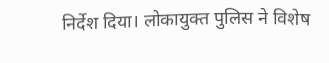निर्देश दिया। लोकायुक्त पुलिस ने विशेष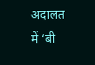अदालत में ‘बी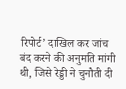रिपोर्ट’ दाखिल कर जांच बंद करने की अनुमति मांगी थी, जिसे रेड्डी ने चुनौती दी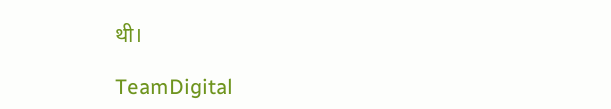थी।

TeamDigital